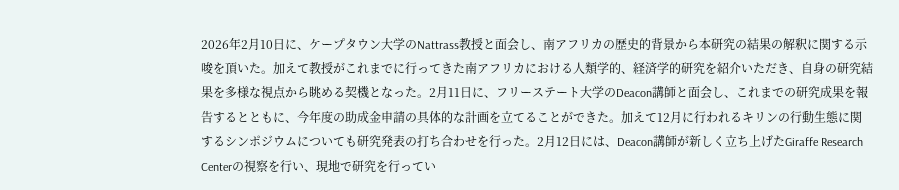2026年2月10日に、ケープタウン大学のNattrass教授と面会し、南アフリカの歴史的背景から本研究の結果の解釈に関する示唆を頂いた。加えて教授がこれまでに行ってきた南アフリカにおける人類学的、経済学的研究を紹介いただき、自身の研究結果を多様な視点から眺める契機となった。2月11日に、フリーステート大学のDeacon講師と面会し、これまでの研究成果を報告するとともに、今年度の助成金申請の具体的な計画を立てることができた。加えて12月に行われるキリンの行動生態に関するシンポジウムについても研究発表の打ち合わせを行った。2月12日には、Deacon講師が新しく立ち上げたGiraffe Research Centerの視察を行い、現地で研究を行ってい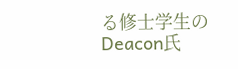る修士学生のDeacon氏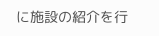に施設の紹介を行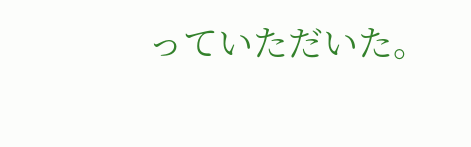っていただいた。